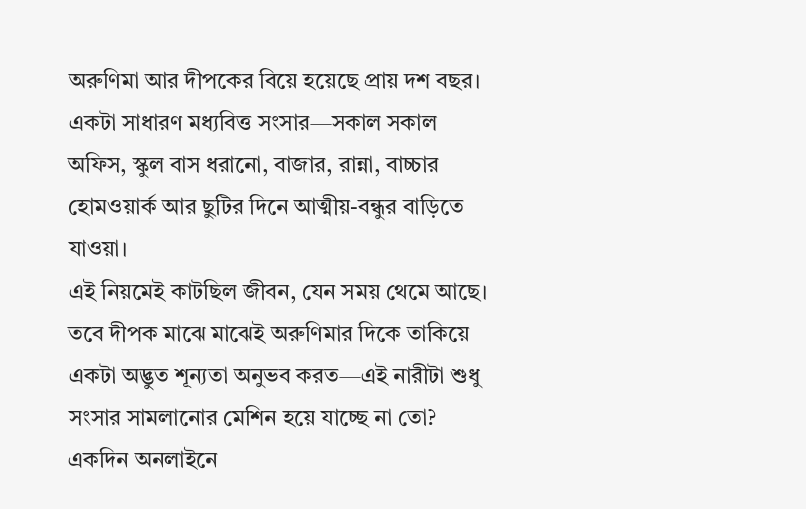অরুণিমা আর দীপকের বিয়ে হয়েছে প্রায় দশ বছর। একটা সাধারণ মধ্যবিত্ত সংসার—সকাল সকাল অফিস, স্কুল বাস ধরানো, বাজার, রান্না, বাচ্চার হোমওয়ার্ক আর ছুটির দিনে আত্মীয়-বন্ধুর বাড়িতে যাওয়া।
এই নিয়মেই কাটছিল জীবন, যেন সময় থেমে আছে। তবে দীপক মাঝে মাঝেই অরুণিমার দিকে তাকিয়ে একটা অদ্ভুত শূন্যতা অনুভব করত—এই নারীটা শুধু সংসার সামলানোর মেশিন হয়ে যাচ্ছে না তো?
একদিন অনলাইনে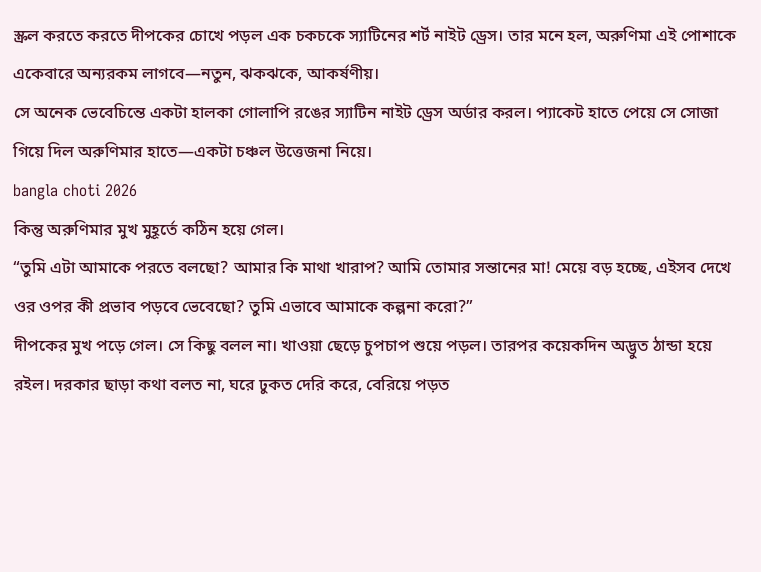স্ক্রল করতে করতে দীপকের চোখে পড়ল এক চকচকে স্যাটিনের শর্ট নাইট ড্রেস। তার মনে হল, অরুণিমা এই পোশাকে একেবারে অন্যরকম লাগবে—নতুন, ঝকঝকে, আকর্ষণীয়।
সে অনেক ভেবেচিন্তে একটা হালকা গোলাপি রঙের স্যাটিন নাইট ড্রেস অর্ডার করল। প্যাকেট হাতে পেয়ে সে সোজা গিয়ে দিল অরুণিমার হাতে—একটা চঞ্চল উত্তেজনা নিয়ে।
bangla choti 2026
কিন্তু অরুণিমার মুখ মুহূর্তে কঠিন হয়ে গেল।
“তুমি এটা আমাকে পরতে বলছো? আমার কি মাথা খারাপ? আমি তোমার সন্তানের মা! মেয়ে বড় হচ্ছে, এইসব দেখে ওর ওপর কী প্রভাব পড়বে ভেবেছো? তুমি এভাবে আমাকে কল্পনা করো?”
দীপকের মুখ পড়ে গেল। সে কিছু বলল না। খাওয়া ছেড়ে চুপচাপ শুয়ে পড়ল। তারপর কয়েকদিন অদ্ভুত ঠান্ডা হয়ে রইল। দরকার ছাড়া কথা বলত না, ঘরে ঢুকত দেরি করে, বেরিয়ে পড়ত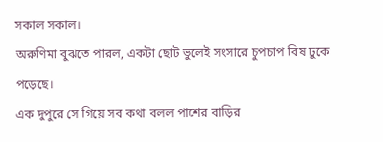সকাল সকাল।
অরুণিমা বুঝতে পারল, একটা ছোট ভুলেই সংসারে চুপচাপ বিষ ঢুকে পড়েছে।
এক দুপুরে সে গিয়ে সব কথা বলল পাশের বাড়ির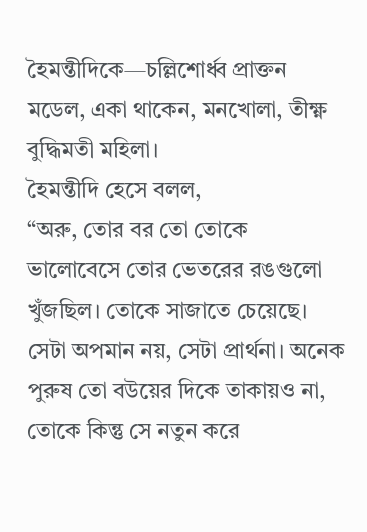হৈমন্তীদিকে—চল্লিশোর্ধ্ব প্রাক্তন মডেল, একা থাকেন, মনখোলা, তীক্ষ্ণ বুদ্ধিমতী মহিলা।
হৈমন্তীদি হেসে বলল,
“অরু, তোর বর তো তোকে ভালোবেসে তোর ভেতরের রঙগুলো খুঁজছিল। তোকে সাজাতে চেয়েছে। সেটা অপমান নয়, সেটা প্রার্থনা। অনেক পুরুষ তো বউয়ের দিকে তাকায়ও না, তোকে কিন্তু সে নতুন করে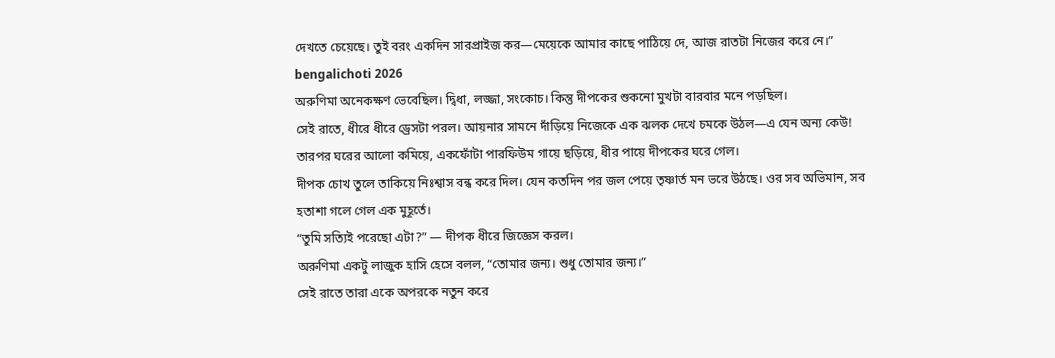দেখতে চেয়েছে। তুই বরং একদিন সারপ্রাইজ কর—মেয়েকে আমার কাছে পাঠিয়ে দে, আজ রাতটা নিজের করে নে।” bengalichoti 2026
অরুণিমা অনেকক্ষণ ভেবেছিল। দ্বিধা, লজ্জা, সংকোচ। কিন্তু দীপকের শুকনো মুখটা বারবার মনে পড়ছিল।
সেই রাতে, ধীরে ধীরে ড্রেসটা পরল। আয়নার সামনে দাঁড়িয়ে নিজেকে এক ঝলক দেখে চমকে উঠল—এ যেন অন্য কেউ!
তারপর ঘরের আলো কমিয়ে, একফোঁটা পারফিউম গায়ে ছড়িয়ে, ধীর পায়ে দীপকের ঘরে গেল।
দীপক চোখ তুলে তাকিয়ে নিঃশ্বাস বন্ধ করে দিল। যেন কতদিন পর জল পেয়ে তৃষ্ণার্ত মন ভরে উঠছে। ওর সব অভিমান, সব হতাশা গলে গেল এক মুহূর্তে।
“তুমি সত্যিই পরেছো এটা?” — দীপক ধীরে জিজ্ঞেস করল।
অরুণিমা একটু লাজুক হাসি হেসে বলল, “তোমার জন্য। শুধু তোমার জন্য।”
সেই রাতে তারা একে অপরকে নতুন করে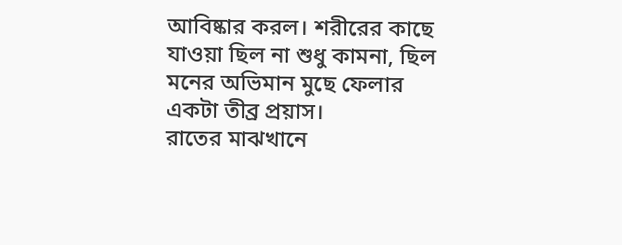আবিষ্কার করল। শরীরের কাছে যাওয়া ছিল না শুধু কামনা, ছিল মনের অভিমান মুছে ফেলার একটা তীব্র প্রয়াস।
রাতের মাঝখানে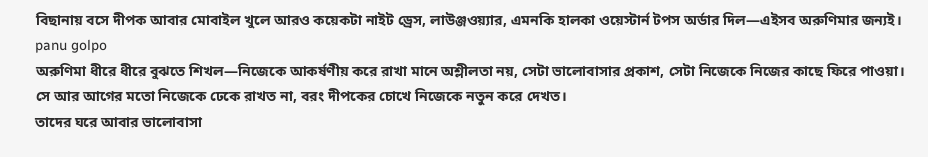বিছানায় বসে দীপক আবার মোবাইল খুলে আরও কয়েকটা নাইট ড্রেস, লাউঞ্জওয়্যার, এমনকি হালকা ওয়েস্টার্ন টপস অর্ডার দিল—এইসব অরুণিমার জন্যই। panu golpo
অরুণিমা ধীরে ধীরে বুঝতে শিখল—নিজেকে আকর্ষণীয় করে রাখা মানে অশ্লীলতা নয়, সেটা ভালোবাসার প্রকাশ, সেটা নিজেকে নিজের কাছে ফিরে পাওয়া। সে আর আগের মতো নিজেকে ঢেকে রাখত না, বরং দীপকের চোখে নিজেকে নতুন করে দেখত।
তাদের ঘরে আবার ভালোবাসা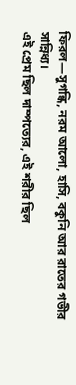ফিরল—সুগন্ধি, নরম আলো, হাসি, বকুনি আর রাতের গভীর সান্নিধ্য।
এই প্রেম ছিল দাম্পত্যের, এই শরীর ছিল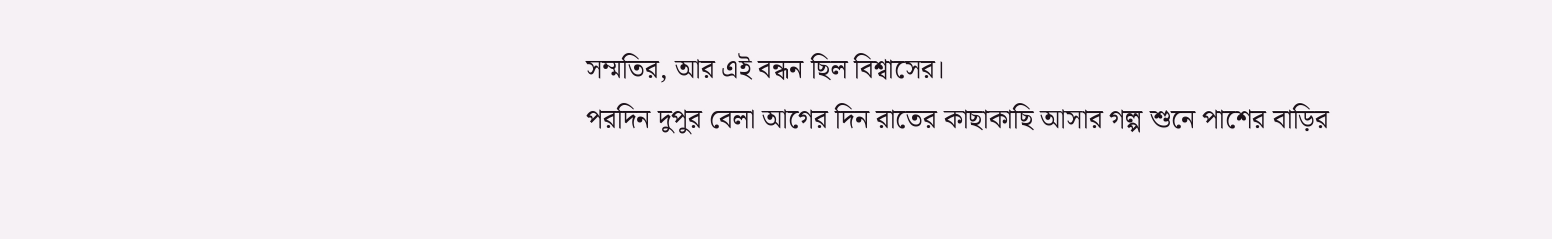সম্মতির, আর এই বন্ধন ছিল বিশ্বাসের।
পরদিন দুপুর বেলা আগের দিন রাতের কাছাকাছি আসার গল্প শুনে পাশের বাড়ির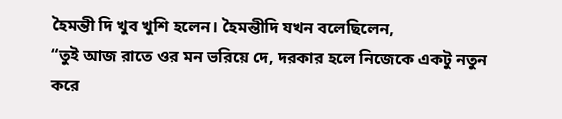হৈমন্তী দি খুব খুশি হলেন। হৈমন্তীদি যখন বলেছিলেন,
“তুই আজ রাতে ওর মন ভরিয়ে দে, দরকার হলে নিজেকে একটু নতুন করে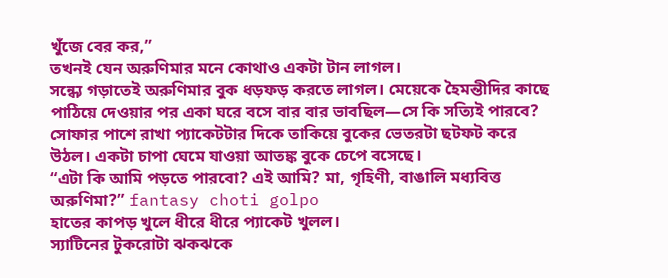খুঁজে বের কর,”
তখনই যেন অরুণিমার মনে কোথাও একটা টান লাগল।
সন্ধ্যে গড়াতেই অরুণিমার বুক ধড়ফড় করতে লাগল। মেয়েকে হৈমন্তীদির কাছে পাঠিয়ে দেওয়ার পর একা ঘরে বসে বার বার ভাবছিল—সে কি সত্যিই পারবে?
সোফার পাশে রাখা প্যাকেটটার দিকে তাকিয়ে বুকের ভেতরটা ছটফট করে উঠল। একটা চাপা ঘেমে যাওয়া আতঙ্ক বুকে চেপে বসেছে।
“এটা কি আমি পড়তে পারবো? এই আমি? মা, গৃহিণী, বাঙালি মধ্যবিত্ত অরুণিমা?” fantasy choti golpo
হাতের কাপড় খুলে ধীরে ধীরে প্যাকেট খুলল।
স্যাটিনের টুকরোটা ঝকঝকে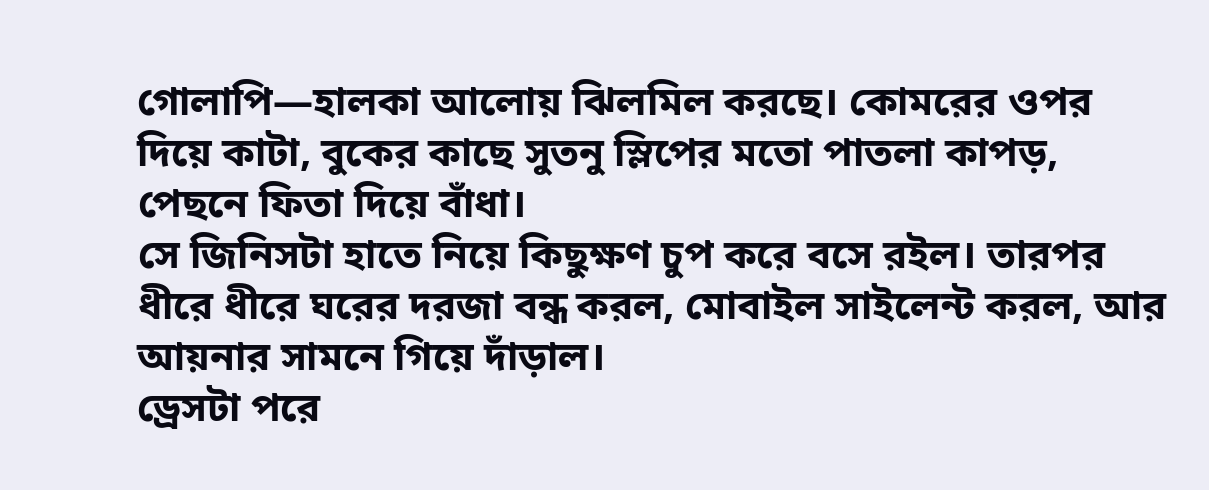গোলাপি—হালকা আলোয় ঝিলমিল করছে। কোমরের ওপর দিয়ে কাটা, বুকের কাছে সুতনু স্লিপের মতো পাতলা কাপড়, পেছনে ফিতা দিয়ে বাঁধা।
সে জিনিসটা হাতে নিয়ে কিছুক্ষণ চুপ করে বসে রইল। তারপর ধীরে ধীরে ঘরের দরজা বন্ধ করল, মোবাইল সাইলেন্ট করল, আর আয়নার সামনে গিয়ে দাঁড়াল।
ড্রেসটা পরে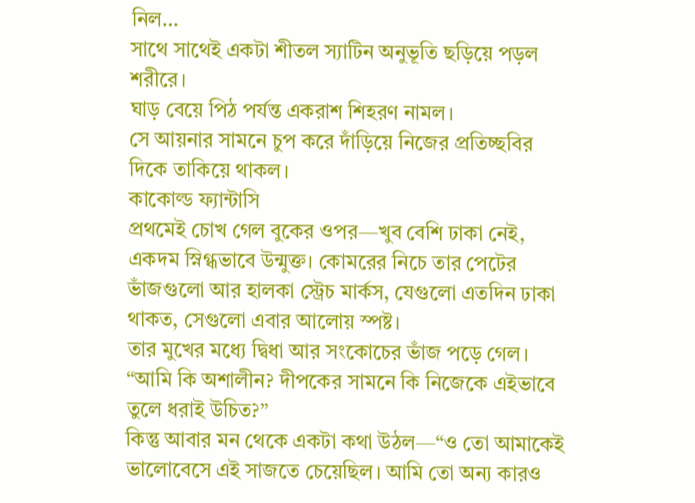নিল…
সাথে সাথেই একটা শীতল স্যাটিন অনুভূতি ছড়িয়ে পড়ল শরীরে।
ঘাড় বেয়ে পিঠ পর্যন্ত একরাশ শিহরণ নামল।
সে আয়নার সামনে চুপ করে দাঁড়িয়ে নিজের প্রতিচ্ছবির দিকে তাকিয়ে থাকল।
কাকোল্ড ফ্যান্টাসি
প্রথমেই চোখ গেল বুকের ওপর—খুব বেশি ঢাকা নেই, একদম স্নিগ্ধভাবে উন্মুক্ত। কোমরের নিচে তার পেটের ভাঁজগুলো আর হালকা স্ট্রেচ মার্কস, যেগুলো এতদিন ঢাকা থাকত, সেগুলো এবার আলোয় স্পষ্ট।
তার মুখের মধ্যে দ্বিধা আর সংকোচের ভাঁজ পড়ে গেল।
“আমি কি অশালীন? দীপকের সামনে কি নিজেকে এইভাবে তুলে ধরাই উচিত?”
কিন্তু আবার মন থেকে একটা কথা উঠল—“ও তো আমাকেই ভালোবেসে এই সাজতে চেয়েছিল। আমি তো অন্য কারও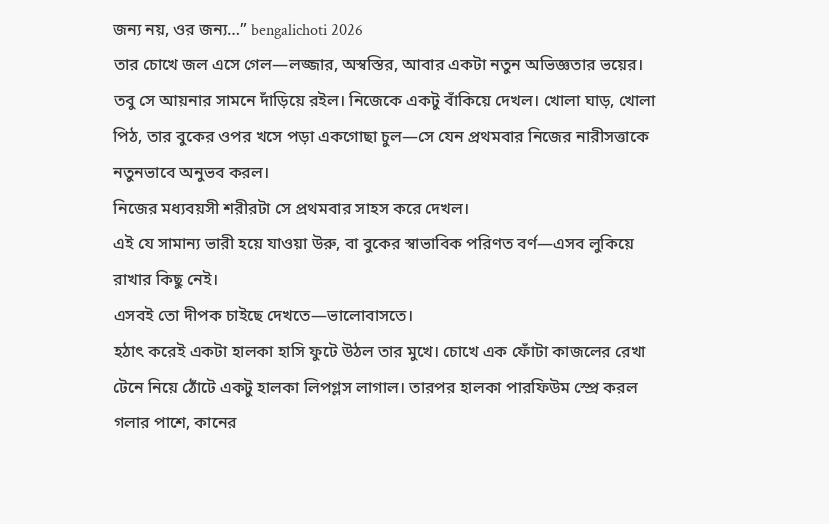জন্য নয়, ওর জন্য…” bengalichoti 2026
তার চোখে জল এসে গেল—লজ্জার, অস্বস্তির, আবার একটা নতুন অভিজ্ঞতার ভয়ের।
তবু সে আয়নার সামনে দাঁড়িয়ে রইল। নিজেকে একটু বাঁকিয়ে দেখল। খোলা ঘাড়, খোলা পিঠ, তার বুকের ওপর খসে পড়া একগোছা চুল—সে যেন প্রথমবার নিজের নারীসত্তাকে নতুনভাবে অনুভব করল।
নিজের মধ্যবয়সী শরীরটা সে প্রথমবার সাহস করে দেখল।
এই যে সামান্য ভারী হয়ে যাওয়া উরু, বা বুকের স্বাভাবিক পরিণত বর্ণ—এসব লুকিয়ে রাখার কিছু নেই।
এসবই তো দীপক চাইছে দেখতে—ভালোবাসতে।
হঠাৎ করেই একটা হালকা হাসি ফুটে উঠল তার মুখে। চোখে এক ফোঁটা কাজলের রেখা টেনে নিয়ে ঠোঁটে একটু হালকা লিপগ্লস লাগাল। তারপর হালকা পারফিউম স্প্রে করল গলার পাশে, কানের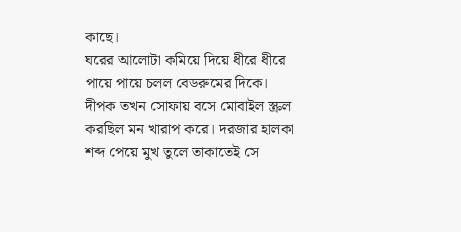কাছে।
ঘরের আলোটা কমিয়ে দিয়ে ধীরে ধীরে পায়ে পায়ে চলল বেডরুমের দিকে।
দীপক তখন সোফায় বসে মোবাইল স্ক্রল করছিল মন খারাপ করে। দরজার হালকা শব্দ পেয়ে মুখ তুলে তাকাতেই সে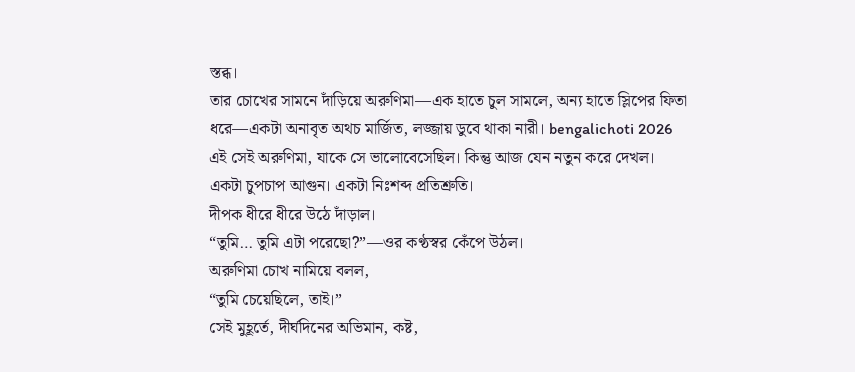স্তব্ধ।
তার চোখের সামনে দাঁড়িয়ে অরুণিমা—এক হাতে চুল সামলে, অন্য হাতে স্লিপের ফিতা ধরে—একটা অনাবৃত অথচ মার্জিত, লজ্জায় ডুবে থাকা নারী। bengalichoti 2026
এই সেই অরুণিমা, যাকে সে ভালোবেসেছিল। কিন্তু আজ যেন নতুন করে দেখল।
একটা চুপচাপ আগুন। একটা নিঃশব্দ প্রতিশ্রুতি।
দীপক ধীরে ধীরে উঠে দাঁড়াল।
“তুমি… তুমি এটা পরেছো?”—ওর কণ্ঠস্বর কেঁপে উঠল।
অরুণিমা চোখ নামিয়ে বলল,
“তুমি চেয়েছিলে, তাই।”
সেই মুহূর্তে, দীর্ঘদিনের অভিমান, কষ্ট,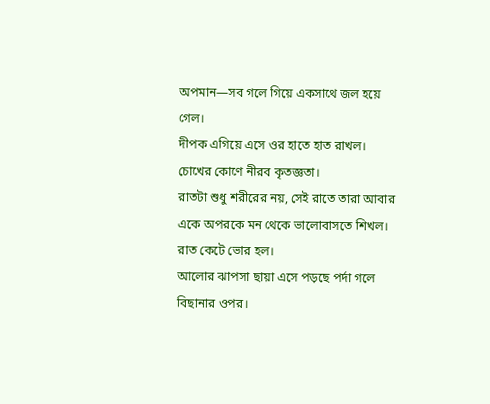অপমান—সব গলে গিয়ে একসাথে জল হয়ে গেল।
দীপক এগিয়ে এসে ওর হাতে হাত রাখল।
চোখের কোণে নীরব কৃতজ্ঞতা।
রাতটা শুধু শরীরের নয়, সেই রাতে তারা আবার একে অপরকে মন থেকে ভালোবাসতে শিখল।
রাত কেটে ভোর হল।
আলোর ঝাপসা ছায়া এসে পড়ছে পর্দা গলে বিছানার ওপর।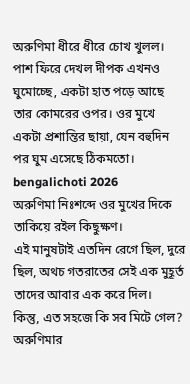অরুণিমা ধীরে ধীরে চোখ খুলল। পাশ ফিরে দেখল দীপক এখনও ঘুমোচ্ছে, একটা হাত পড়ে আছে তার কোমরের ওপর। ওর মুখে একটা প্রশান্তির ছায়া, যেন বহুদিন পর ঘুম এসেছে ঠিকমতো। bengalichoti 2026
অরুণিমা নিঃশব্দে ওর মুখের দিকে তাকিয়ে রইল কিছুক্ষণ।
এই মানুষটাই এতদিন রেগে ছিল, দুরে ছিল, অথচ গতরাতের সেই এক মুহূর্ত তাদের আবার এক করে দিল।
কিন্তু, এত সহজে কি সব মিটে গেল?
অরুণিমার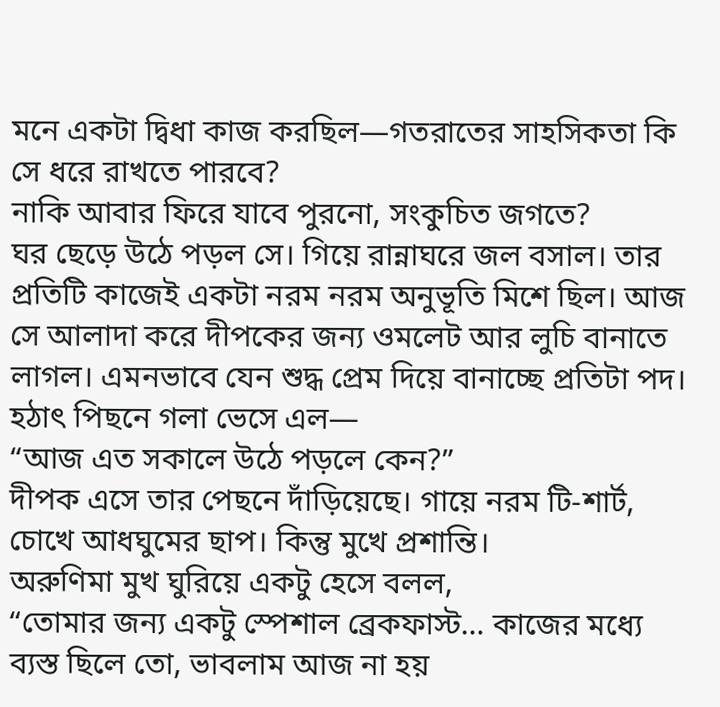মনে একটা দ্বিধা কাজ করছিল—গতরাতের সাহসিকতা কি সে ধরে রাখতে পারবে?
নাকি আবার ফিরে যাবে পুরনো, সংকুচিত জগতে?
ঘর ছেড়ে উঠে পড়ল সে। গিয়ে রান্নাঘরে জল বসাল। তার প্রতিটি কাজেই একটা নরম নরম অনুভূতি মিশে ছিল। আজ সে আলাদা করে দীপকের জন্য ওমলেট আর লুচি বানাতে লাগল। এমনভাবে যেন শুদ্ধ প্রেম দিয়ে বানাচ্ছে প্রতিটা পদ।
হঠাৎ পিছনে গলা ভেসে এল—
“আজ এত সকালে উঠে পড়লে কেন?”
দীপক এসে তার পেছনে দাঁড়িয়েছে। গায়ে নরম টি-শার্ট, চোখে আধঘুমের ছাপ। কিন্তু মুখে প্রশান্তি।
অরুণিমা মুখ ঘুরিয়ে একটু হেসে বলল,
“তোমার জন্য একটু স্পেশাল ব্রেকফাস্ট… কাজের মধ্যে ব্যস্ত ছিলে তো, ভাবলাম আজ না হয়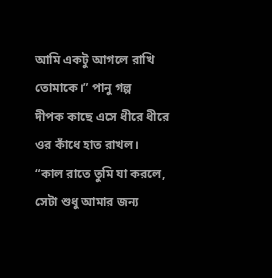আমি একটু আগলে রাখি তোমাকে।” পানু গল্প
দীপক কাছে এসে ধীরে ধীরে ওর কাঁধে হাত রাখল।
“কাল রাতে তুমি যা করলে, সেটা শুধু আমার জন্য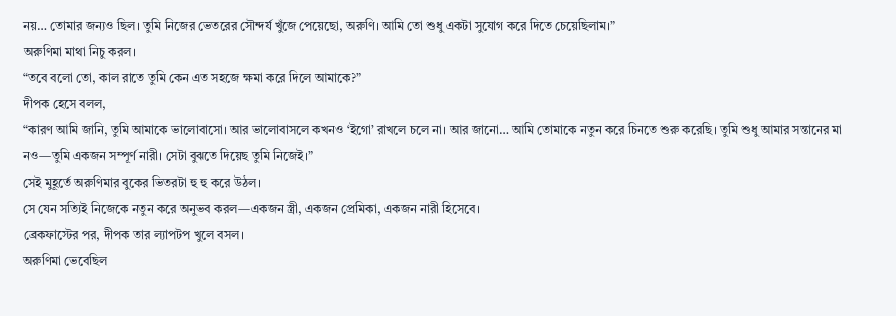নয়… তোমার জন্যও ছিল। তুমি নিজের ভেতরের সৌন্দর্য খুঁজে পেয়েছো, অরুণি। আমি তো শুধু একটা সুযোগ করে দিতে চেয়েছিলাম।”
অরুণিমা মাথা নিচু করল।
“তবে বলো তো, কাল রাতে তুমি কেন এত সহজে ক্ষমা করে দিলে আমাকে?”
দীপক হেসে বলল,
“কারণ আমি জানি, তুমি আমাকে ভালোবাসো। আর ভালোবাসলে কখনও ‘ইগো’ রাখলে চলে না। আর জানো… আমি তোমাকে নতুন করে চিনতে শুরু করেছি। তুমি শুধু আমার সন্তানের মা নও—তুমি একজন সম্পূর্ণ নারী। সেটা বুঝতে দিয়েছ তুমি নিজেই।”
সেই মুহূর্তে অরুণিমার বুকের ভিতরটা হু হু করে উঠল।
সে যেন সত্যিই নিজেকে নতুন করে অনুভব করল—একজন স্ত্রী, একজন প্রেমিকা, একজন নারী হিসেবে।
ব্রেকফাস্টের পর, দীপক তার ল্যাপটপ খুলে বসল।
অরুণিমা ভেবেছিল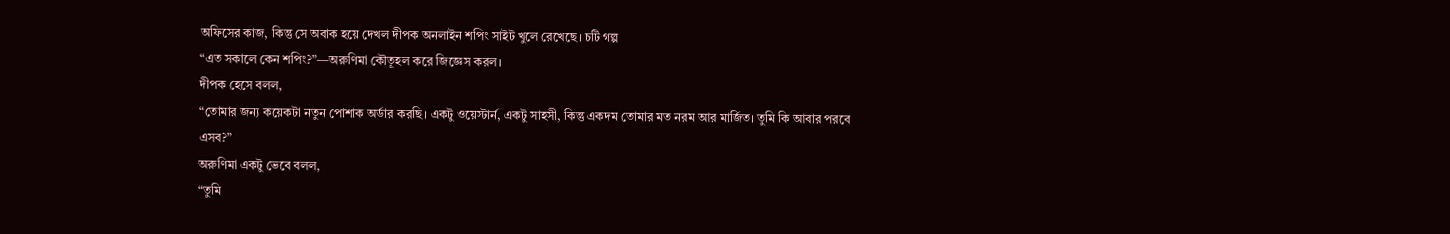অফিসের কাজ, কিন্তু সে অবাক হয়ে দেখল দীপক অনলাইন শপিং সাইট খুলে রেখেছে। চটি গল্প
“এত সকালে কেন শপিং?”—অরুণিমা কৌতূহল করে জিজ্ঞেস করল।
দীপক হেসে বলল,
“তোমার জন্য কয়েকটা নতুন পোশাক অর্ডার করছি। একটু ওয়েস্টার্ন, একটু সাহসী, কিন্তু একদম তোমার মত নরম আর মার্জিত। তুমি কি আবার পরবে এসব?”
অরুণিমা একটু ভেবে বলল,
“তুমি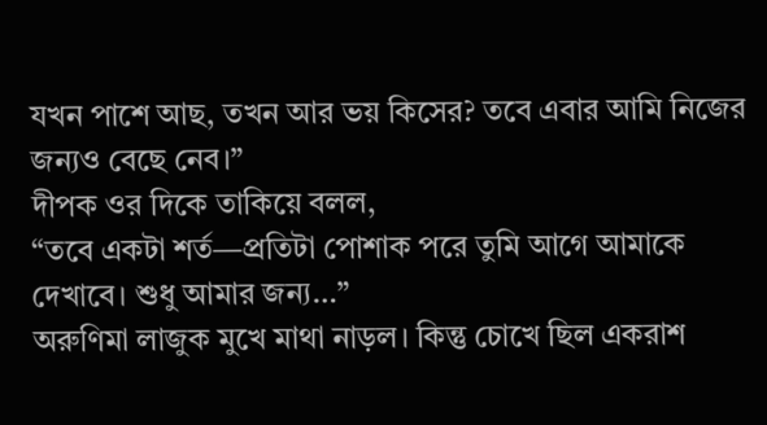যখন পাশে আছ, তখন আর ভয় কিসের? তবে এবার আমি নিজের জন্যও বেছে নেব।”
দীপক ওর দিকে তাকিয়ে বলল,
“তবে একটা শর্ত—প্রতিটা পোশাক পরে তুমি আগে আমাকে দেখাবে। শুধু আমার জন্য…”
অরুণিমা লাজুক মুখে মাথা নাড়ল। কিন্তু চোখে ছিল একরাশ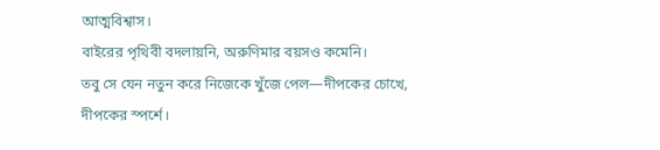আত্মবিশ্বাস।
বাইরের পৃথিবী বদলায়নি, অরুণিমার বয়সও কমেনি।
তবু সে যেন নতুন করে নিজেকে খুঁজে পেল—দীপকের চোখে, দীপকের স্পর্শে।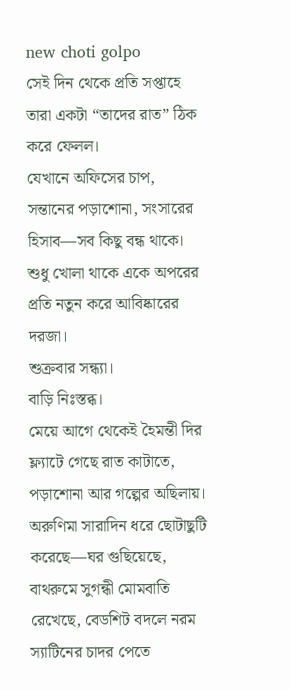new choti golpo
সেই দিন থেকে প্রতি সপ্তাহে তারা একটা “তাদের রাত” ঠিক করে ফেলল।
যেখানে অফিসের চাপ, সন্তানের পড়াশোনা, সংসারের হিসাব—সব কিছু বন্ধ থাকে।
শুধু খোলা থাকে একে অপরের প্রতি নতুন করে আবিষ্কারের দরজা।
শুক্রবার সন্ধ্যা।
বাড়ি নিঃস্তব্ধ।
মেয়ে আগে থেকেই হৈমন্তী দির ফ্ল্যাটে গেছে রাত কাটাতে, পড়াশোনা আর গল্পের অছিলায়।
অরুণিমা সারাদিন ধরে ছোটাছুটি করেছে—ঘর গুছিয়েছে, বাথরুমে সুগন্ধী মোমবাতি রেখেছে, বেডশিট বদলে নরম স্যাটিনের চাদর পেতে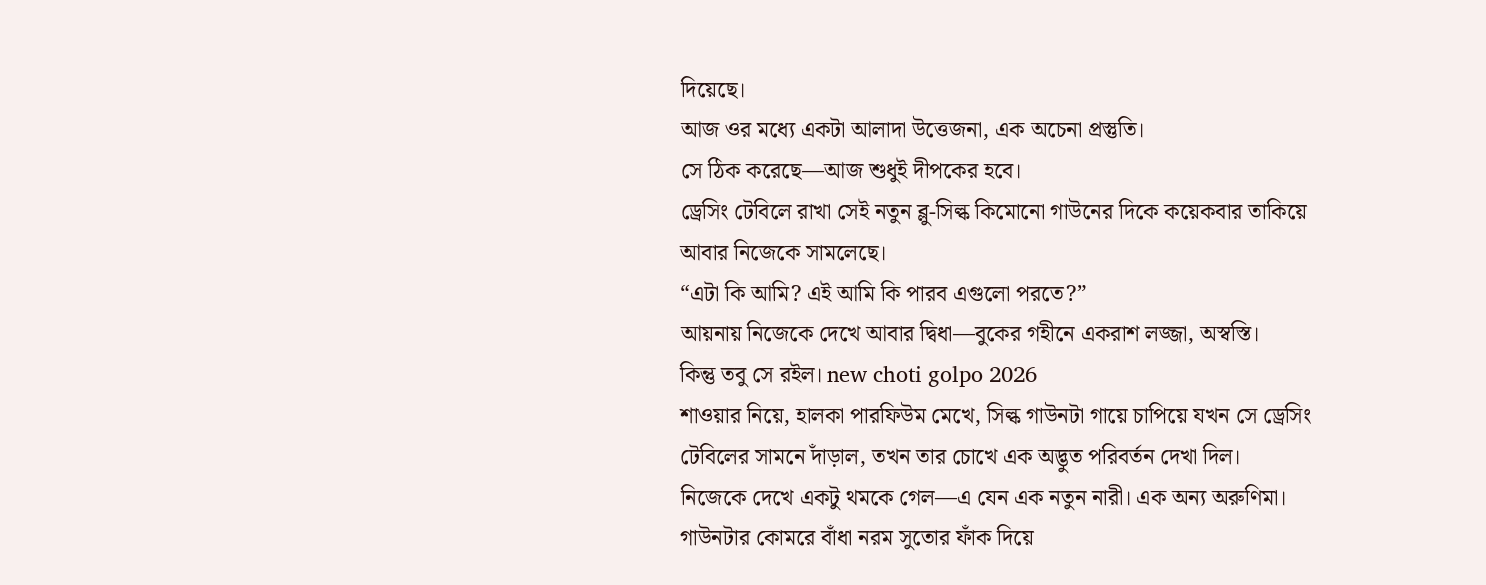দিয়েছে।
আজ ওর মধ্যে একটা আলাদা উত্তেজনা, এক অচেনা প্রস্তুতি।
সে ঠিক করেছে—আজ শুধুই দীপকের হবে।
ড্রেসিং টেবিলে রাখা সেই নতুন ব্লু-সিল্ক কিমোনো গাউনের দিকে কয়েকবার তাকিয়ে আবার নিজেকে সামলেছে।
“এটা কি আমি? এই আমি কি পারব এগুলো পরতে?”
আয়নায় নিজেকে দেখে আবার দ্বিধা—বুকের গহীনে একরাশ লজ্জা, অস্বস্তি।
কিন্তু তবু সে রইল। new choti golpo 2026
শাওয়ার নিয়ে, হালকা পারফিউম মেখে, সিল্ক গাউনটা গায়ে চাপিয়ে যখন সে ড্রেসিং টেবিলের সামনে দাঁড়াল, তখন তার চোখে এক অদ্ভুত পরিবর্তন দেখা দিল।
নিজেকে দেখে একটু থমকে গেল—এ যেন এক নতুন নারী। এক অন্য অরুণিমা।
গাউনটার কোমরে বাঁধা নরম সুতোর ফাঁক দিয়ে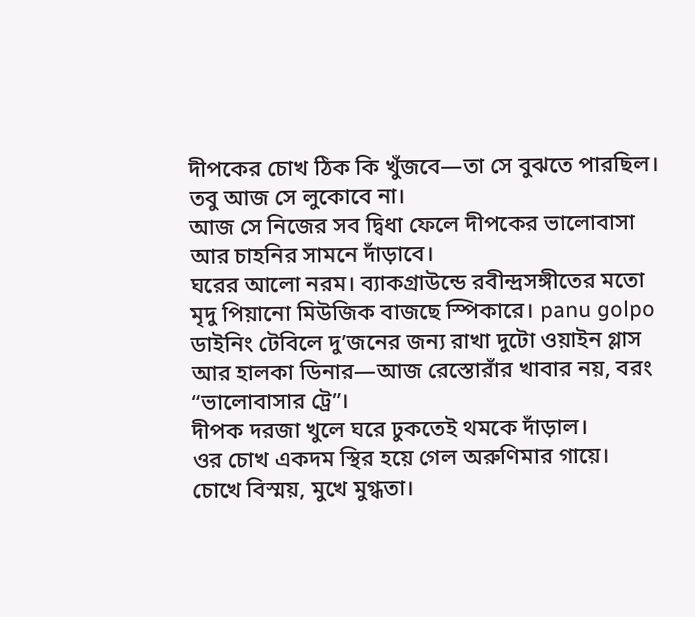দীপকের চোখ ঠিক কি খুঁজবে—তা সে বুঝতে পারছিল।
তবু আজ সে লুকোবে না।
আজ সে নিজের সব দ্বিধা ফেলে দীপকের ভালোবাসা আর চাহনির সামনে দাঁড়াবে।
ঘরের আলো নরম। ব্যাকগ্রাউন্ডে রবীন্দ্রসঙ্গীতের মতো মৃদু পিয়ানো মিউজিক বাজছে স্পিকারে। panu golpo
ডাইনিং টেবিলে দু’জনের জন্য রাখা দুটো ওয়াইন গ্লাস আর হালকা ডিনার—আজ রেস্তোরাঁর খাবার নয়, বরং “ভালোবাসার ট্রে”।
দীপক দরজা খুলে ঘরে ঢুকতেই থমকে দাঁড়াল।
ওর চোখ একদম স্থির হয়ে গেল অরুণিমার গায়ে।
চোখে বিস্ময়, মুখে মুগ্ধতা।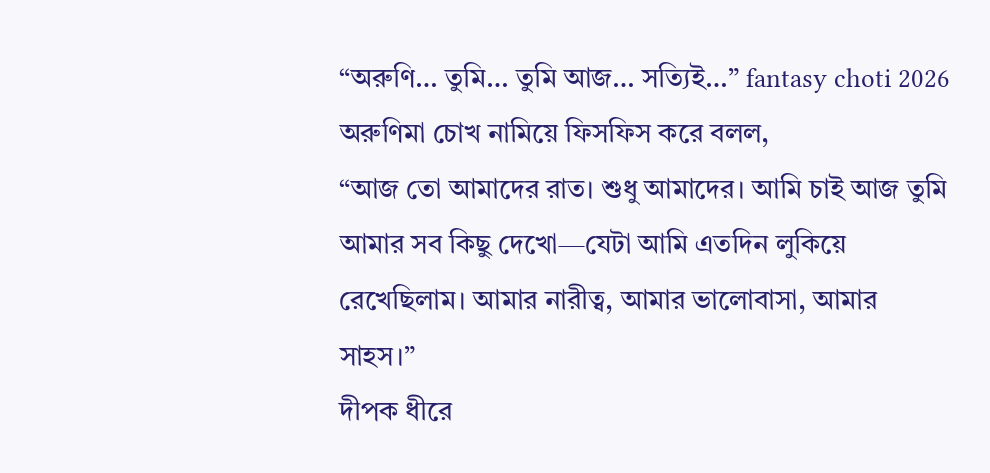“অরুণি… তুমি… তুমি আজ… সত্যিই…” fantasy choti 2026
অরুণিমা চোখ নামিয়ে ফিসফিস করে বলল,
“আজ তো আমাদের রাত। শুধু আমাদের। আমি চাই আজ তুমি আমার সব কিছু দেখো—যেটা আমি এতদিন লুকিয়ে রেখেছিলাম। আমার নারীত্ব, আমার ভালোবাসা, আমার সাহস।”
দীপক ধীরে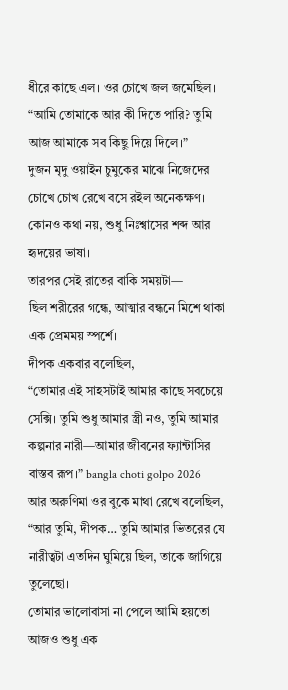ধীরে কাছে এল। ওর চোখে জল জমেছিল।
“আমি তোমাকে আর কী দিতে পারি? তুমি আজ আমাকে সব কিছু দিয়ে দিলে।”
দুজন মৃদু ওয়াইন চুমুকের মাঝে নিজেদের চোখে চোখ রেখে বসে রইল অনেকক্ষণ।
কোনও কথা নয়, শুধু নিঃশ্বাসের শব্দ আর হৃদয়ের ভাষা।
তারপর সেই রাতের বাকি সময়টা—
ছিল শরীরের গন্ধে, আত্মার বন্ধনে মিশে থাকা এক প্রেমময় স্পর্শে।
দীপক একবার বলেছিল,
“তোমার এই সাহসটাই আমার কাছে সবচেয়ে সেক্সি। তুমি শুধু আমার স্ত্রী নও, তুমি আমার কল্পনার নারী—আমার জীবনের ফ্যান্টাসির বাস্তব রূপ।” bangla choti golpo 2026
আর অরুণিমা ওর বুকে মাথা রেখে বলেছিল,
“আর তুমি, দীপক… তুমি আমার ভিতরের যে নারীত্বটা এতদিন ঘুমিয়ে ছিল, তাকে জাগিয়ে তুলেছো।
তোমার ভালোবাসা না পেলে আমি হয়তো আজও শুধু এক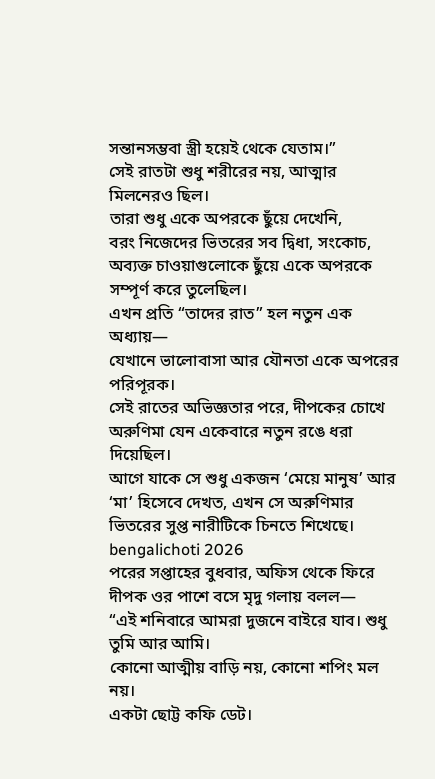সন্তানসম্ভবা স্ত্রী হয়েই থেকে যেতাম।”
সেই রাতটা শুধু শরীরের নয়, আত্মার মিলনেরও ছিল।
তারা শুধু একে অপরকে ছুঁয়ে দেখেনি,
বরং নিজেদের ভিতরের সব দ্বিধা, সংকোচ, অব্যক্ত চাওয়াগুলোকে ছুঁয়ে একে অপরকে সম্পূর্ণ করে তুলেছিল।
এখন প্রতি “তাদের রাত” হল নতুন এক অধ্যায়—
যেখানে ভালোবাসা আর যৌনতা একে অপরের পরিপূরক।
সেই রাতের অভিজ্ঞতার পরে, দীপকের চোখে অরুণিমা যেন একেবারে নতুন রঙে ধরা দিয়েছিল।
আগে যাকে সে শুধু একজন ‘মেয়ে মানুষ’ আর ‘মা’ হিসেবে দেখত, এখন সে অরুণিমার ভিতরের সুপ্ত নারীটিকে চিনতে শিখেছে। bengalichoti 2026
পরের সপ্তাহের বুধবার, অফিস থেকে ফিরে দীপক ওর পাশে বসে মৃদু গলায় বলল—
“এই শনিবারে আমরা দুজনে বাইরে যাব। শুধু তুমি আর আমি।
কোনো আত্মীয় বাড়ি নয়, কোনো শপিং মল নয়।
একটা ছোট্ট কফি ডেট।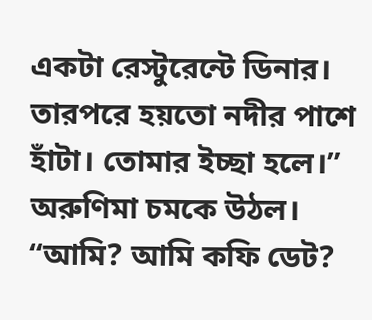একটা রেস্টুরেন্টে ডিনার। তারপরে হয়তো নদীর পাশে হাঁটা। তোমার ইচ্ছা হলে।”
অরুণিমা চমকে উঠল।
“আমি? আমি কফি ডেট?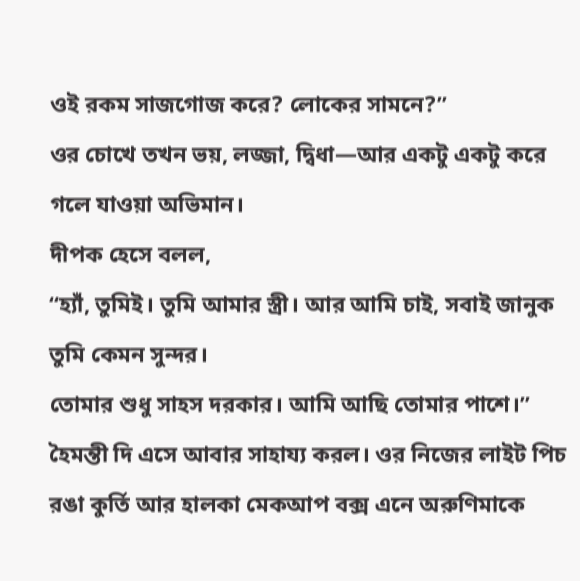ওই রকম সাজগোজ করে? লোকের সামনে?”
ওর চোখে তখন ভয়, লজ্জা, দ্বিধা—আর একটু একটু করে গলে যাওয়া অভিমান।
দীপক হেসে বলল,
“হ্যাঁ, তুমিই। তুমি আমার স্ত্রী। আর আমি চাই, সবাই জানুক তুমি কেমন সুন্দর।
তোমার শুধু সাহস দরকার। আমি আছি তোমার পাশে।”
হৈমন্তী দি এসে আবার সাহায্য করল। ওর নিজের লাইট পিচ রঙা কুর্তি আর হালকা মেকআপ বক্স এনে অরুণিমাকে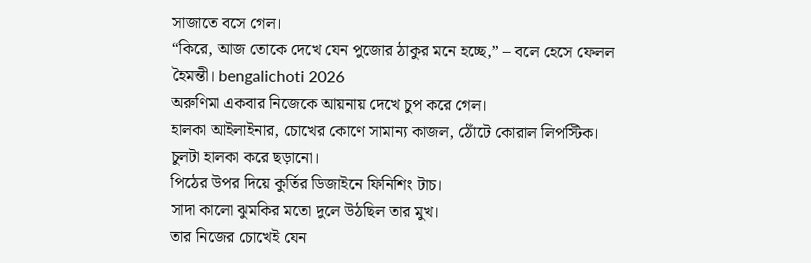সাজাতে বসে গেল।
“কিরে, আজ তোকে দেখে যেন পুজোর ঠাকুর মনে হচ্ছে,” – বলে হেসে ফেলল হৈমন্তী। bengalichoti 2026
অরুণিমা একবার নিজেকে আয়নায় দেখে চুপ করে গেল।
হালকা আইলাইনার, চোখের কোণে সামান্য কাজল, ঠোঁটে কোরাল লিপস্টিক।
চুলটা হালকা করে ছড়ানো।
পিঠের উপর দিয়ে কুর্তির ডিজাইনে ফিনিশিং টাচ।
সাদা কালো ঝুমকির মতো দুলে উঠছিল তার মুখ।
তার নিজের চোখেই যেন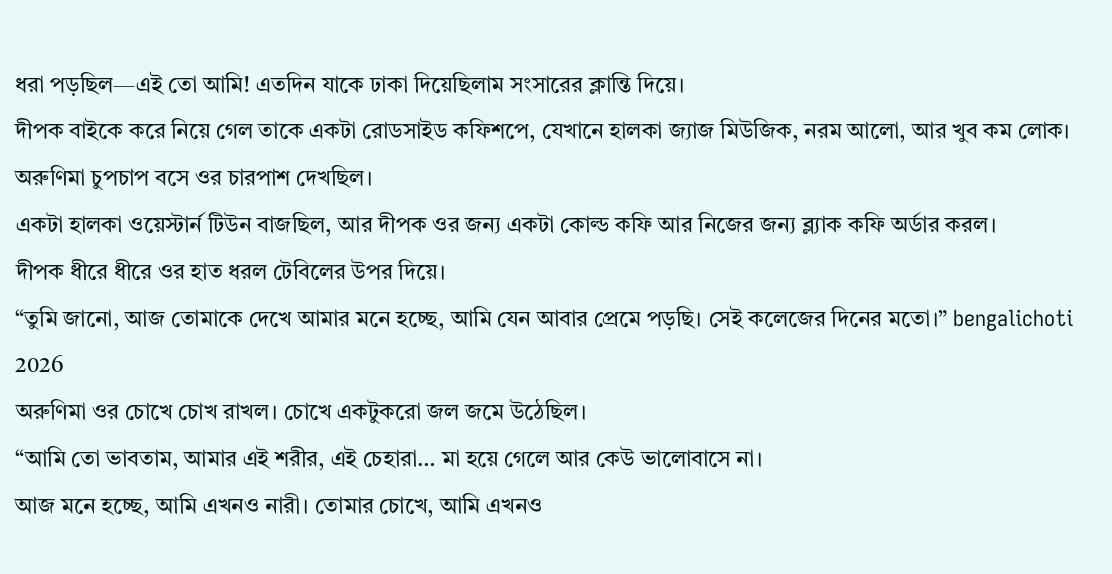ধরা পড়ছিল—এই তো আমি! এতদিন যাকে ঢাকা দিয়েছিলাম সংসারের ক্লান্তি দিয়ে।
দীপক বাইকে করে নিয়ে গেল তাকে একটা রোডসাইড কফিশপে, যেখানে হালকা জ্যাজ মিউজিক, নরম আলো, আর খুব কম লোক।
অরুণিমা চুপচাপ বসে ওর চারপাশ দেখছিল।
একটা হালকা ওয়েস্টার্ন টিউন বাজছিল, আর দীপক ওর জন্য একটা কোল্ড কফি আর নিজের জন্য ব্ল্যাক কফি অর্ডার করল।
দীপক ধীরে ধীরে ওর হাত ধরল টেবিলের উপর দিয়ে।
“তুমি জানো, আজ তোমাকে দেখে আমার মনে হচ্ছে, আমি যেন আবার প্রেমে পড়ছি। সেই কলেজের দিনের মতো।” bengalichoti 2026
অরুণিমা ওর চোখে চোখ রাখল। চোখে একটুকরো জল জমে উঠেছিল।
“আমি তো ভাবতাম, আমার এই শরীর, এই চেহারা… মা হয়ে গেলে আর কেউ ভালোবাসে না।
আজ মনে হচ্ছে, আমি এখনও নারী। তোমার চোখে, আমি এখনও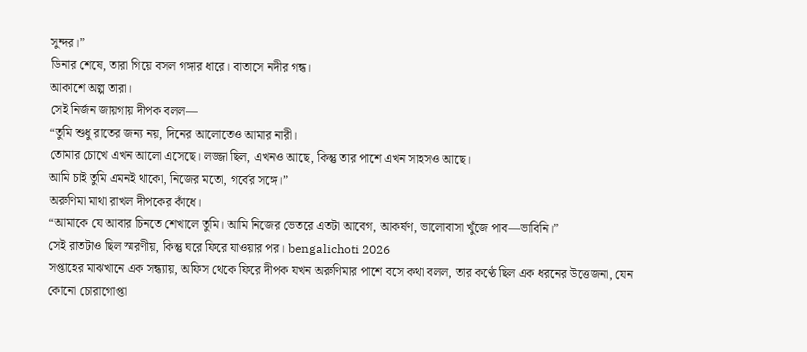সুন্দর।”
ডিনার শেষে, তারা গিয়ে বসল গঙ্গার ধারে। বাতাসে নদীর গন্ধ।
আকাশে অল্প তারা।
সেই নির্জন জায়গায় দীপক বলল—
“তুমি শুধু রাতের জন্য নয়, দিনের আলোতেও আমার নারী।
তোমার চোখে এখন আলো এসেছে। লজ্জা ছিল, এখনও আছে, কিন্তু তার পাশে এখন সাহসও আছে।
আমি চাই তুমি এমনই থাকো, নিজের মতো, গর্বের সঙ্গে।”
অরুণিমা মাথা রাখল দীপকের কাঁধে।
“আমাকে যে আবার চিনতে শেখালে তুমি। আমি নিজের ভেতরে এতটা আবেগ, আকর্ষণ, ভালোবাসা খুঁজে পাব—ভাবিনি।”
সেই রাতটাও ছিল স্মরণীয়, কিন্তু ঘরে ফিরে যাওয়ার পর। bengalichoti 2026
সপ্তাহের মাঝখানে এক সন্ধ্যায়, অফিস থেকে ফিরে দীপক যখন অরুণিমার পাশে বসে কথা বলল, তার কণ্ঠে ছিল এক ধরনের উত্তেজনা, যেন কোনো চোরাগোপ্তা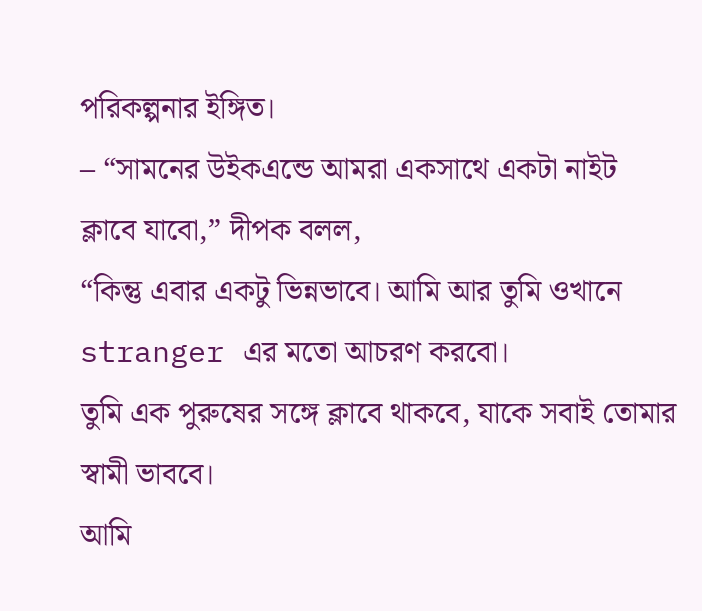পরিকল্পনার ইঙ্গিত।
– “সামনের উইকএন্ডে আমরা একসাথে একটা নাইট ক্লাবে যাবো,” দীপক বলল,
“কিন্তু এবার একটু ভিন্নভাবে। আমি আর তুমি ওখানে stranger এর মতো আচরণ করবো।
তুমি এক পুরুষের সঙ্গে ক্লাবে থাকবে, যাকে সবাই তোমার স্বামী ভাববে।
আমি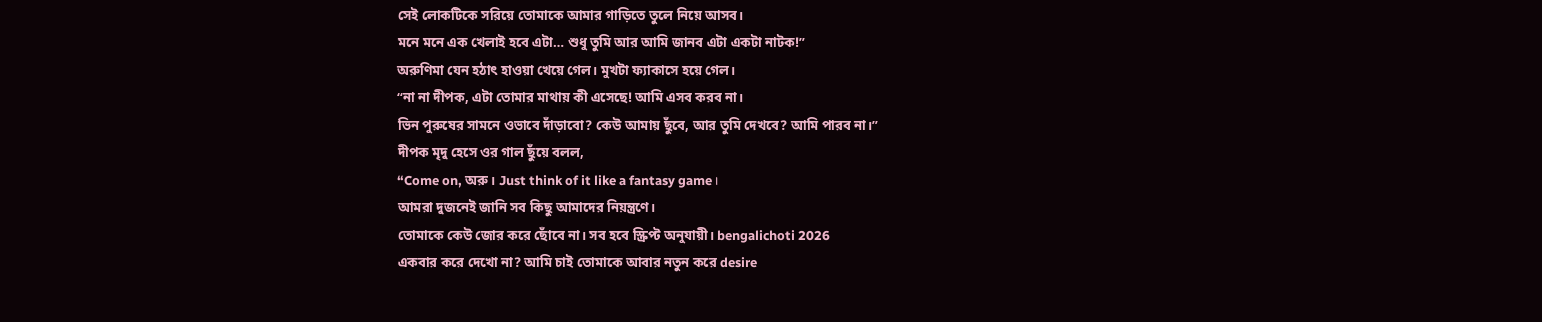সেই লোকটিকে সরিয়ে তোমাকে আমার গাড়িতে তুলে নিয়ে আসব।
মনে মনে এক খেলাই হবে এটা… শুধু তুমি আর আমি জানব এটা একটা নাটক!”
অরুণিমা যেন হঠাৎ হাওয়া খেয়ে গেল। মুখটা ফ্যাকাসে হয়ে গেল।
“না না দীপক, এটা তোমার মাথায় কী এসেছে! আমি এসব করব না।
ভিন পুরুষের সামনে ওভাবে দাঁড়াবো? কেউ আমায় ছুঁবে, আর তুমি দেখবে? আমি পারব না।”
দীপক মৃদু হেসে ওর গাল ছুঁয়ে বলল,
“Come on, অরু। Just think of it like a fantasy game।
আমরা দুজনেই জানি সব কিছু আমাদের নিয়ন্ত্রণে।
তোমাকে কেউ জোর করে ছোঁবে না। সব হবে স্ক্রিপ্ট অনুযায়ী। bengalichoti 2026
একবার করে দেখো না? আমি চাই তোমাকে আবার নতুন করে desire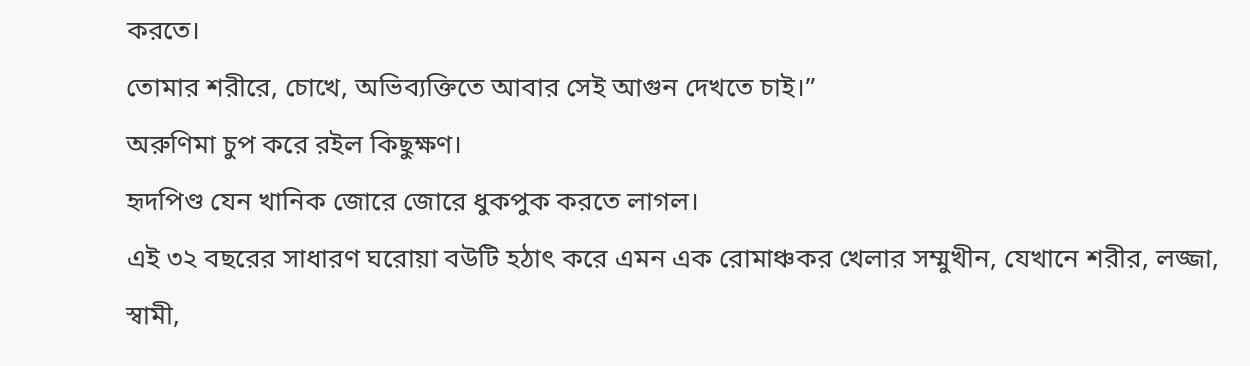করতে।
তোমার শরীরে, চোখে, অভিব্যক্তিতে আবার সেই আগুন দেখতে চাই।”
অরুণিমা চুপ করে রইল কিছুক্ষণ।
হৃদপিণ্ড যেন খানিক জোরে জোরে ধুকপুক করতে লাগল।
এই ৩২ বছরের সাধারণ ঘরোয়া বউটি হঠাৎ করে এমন এক রোমাঞ্চকর খেলার সম্মুখীন, যেখানে শরীর, লজ্জা, স্বামী,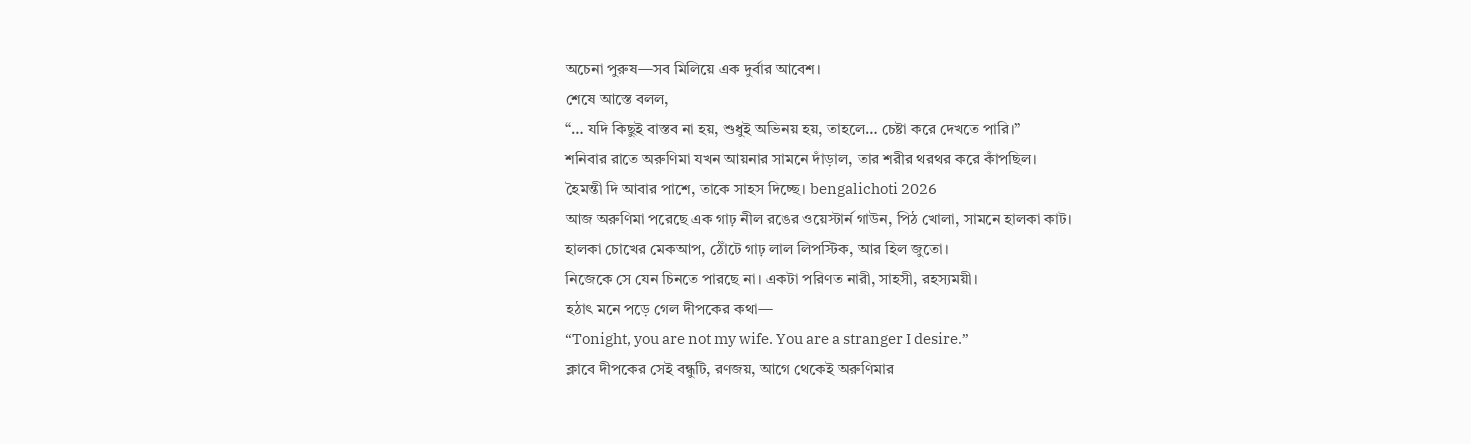অচেনা পুরুষ—সব মিলিয়ে এক দুর্বার আবেশ।
শেষে আস্তে বলল,
“… যদি কিছুই বাস্তব না হয়, শুধুই অভিনয় হয়, তাহলে… চেষ্টা করে দেখতে পারি।”
শনিবার রাতে অরুণিমা যখন আয়নার সামনে দাঁড়াল, তার শরীর থরথর করে কাঁপছিল।
হৈমন্তী দি আবার পাশে, তাকে সাহস দিচ্ছে। bengalichoti 2026
আজ অরুণিমা পরেছে এক গাঢ় নীল রঙের ওয়েস্টার্ন গাউন, পিঠ খোলা, সামনে হালকা কাট।
হালকা চোখের মেকআপ, ঠোঁটে গাঢ় লাল লিপস্টিক, আর হিল জুতো।
নিজেকে সে যেন চিনতে পারছে না। একটা পরিণত নারী, সাহসী, রহস্যময়ী।
হঠাৎ মনে পড়ে গেল দীপকের কথা—
“Tonight, you are not my wife. You are a stranger I desire.”
ক্লাবে দীপকের সেই বন্ধুটি, রণজয়, আগে থেকেই অরুণিমার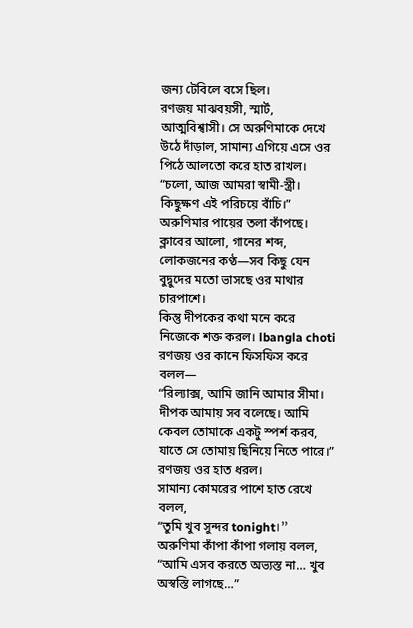জন্য টেবিলে বসে ছিল।
রণজয় মাঝবয়সী, স্মার্ট, আত্মবিশ্বাসী। সে অরুণিমাকে দেখে উঠে দাঁড়াল, সামান্য এগিয়ে এসে ওর পিঠে আলতো করে হাত রাখল।
“চলো, আজ আমরা স্বামী-স্ত্রী। কিছুক্ষণ এই পরিচয়ে বাঁচি।”
অরুণিমার পায়ের তলা কাঁপছে।
ক্লাবের আলো, গানের শব্দ, লোকজনের কণ্ঠ—সব কিছু যেন বুদ্বুদের মতো ভাসছে ওর মাথার চারপাশে।
কিন্তু দীপকের কথা মনে করে নিজেকে শক্ত করল। lbangla choti
রণজয় ওর কানে ফিসফিস করে বলল—
“রিল্যাক্স, আমি জানি আমার সীমা। দীপক আমায় সব বলেছে। আমি কেবল তোমাকে একটু স্পর্শ করব, যাতে সে তোমায় ছিনিয়ে নিতে পারে।”
রণজয় ওর হাত ধরল।
সামান্য কোমরের পাশে হাত রেখে বলল,
“তুমি খুব সুন্দর tonight।”
অরুণিমা কাঁপা কাঁপা গলায় বলল,
“আমি এসব করতে অভ্যস্ত না… খুব অস্বস্তি লাগছে…”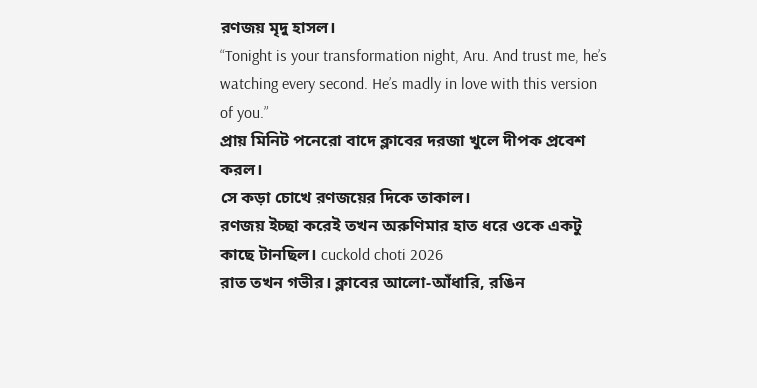রণজয় মৃদু হাসল।
“Tonight is your transformation night, Aru. And trust me, he’s watching every second. He’s madly in love with this version of you.”
প্রায় মিনিট পনেরো বাদে ক্লাবের দরজা খুলে দীপক প্রবেশ করল।
সে কড়া চোখে রণজয়ের দিকে তাকাল।
রণজয় ইচ্ছা করেই তখন অরুণিমার হাত ধরে ওকে একটু কাছে টানছিল। cuckold choti 2026
রাত তখন গভীর। ক্লাবের আলো-আঁধারি, রঙিন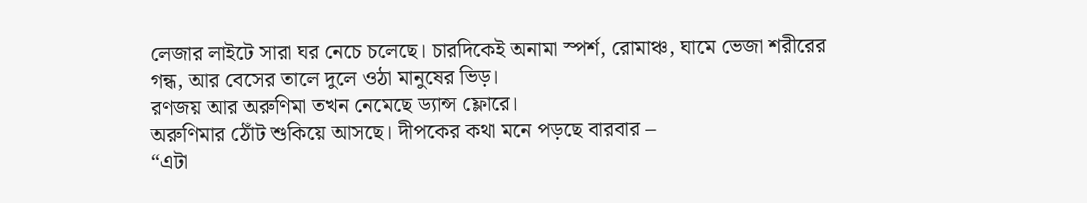লেজার লাইটে সারা ঘর নেচে চলেছে। চারদিকেই অনামা স্পর্শ, রোমাঞ্চ, ঘামে ভেজা শরীরের গন্ধ, আর বেসের তালে দুলে ওঠা মানুষের ভিড়।
রণজয় আর অরুণিমা তখন নেমেছে ড্যান্স ফ্লোরে।
অরুণিমার ঠোঁট শুকিয়ে আসছে। দীপকের কথা মনে পড়ছে বারবার –
“এটা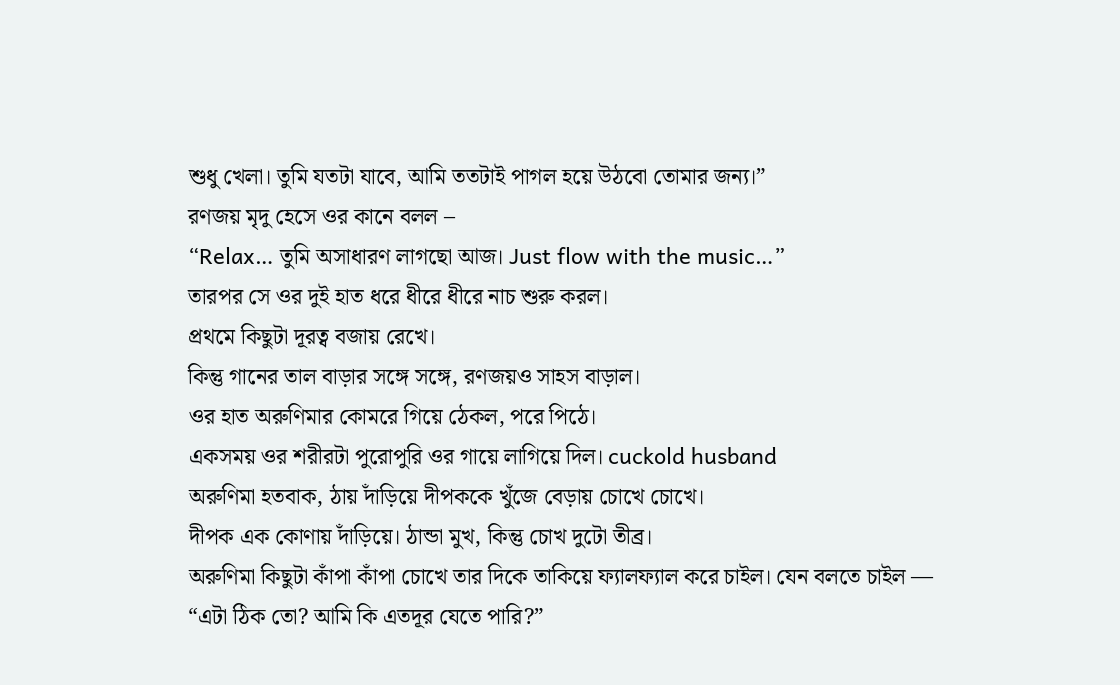শুধু খেলা। তুমি যতটা যাবে, আমি ততটাই পাগল হয়ে উঠবো তোমার জন্য।”
রণজয় মৃদু হেসে ওর কানে বলল –
“Relax… তুমি অসাধারণ লাগছো আজ। Just flow with the music…”
তারপর সে ওর দুই হাত ধরে ধীরে ধীরে নাচ শুরু করল।
প্রথমে কিছুটা দূরত্ব বজায় রেখে।
কিন্তু গানের তাল বাড়ার সঙ্গে সঙ্গে, রণজয়ও সাহস বাড়াল।
ওর হাত অরুণিমার কোমরে গিয়ে ঠেকল, পরে পিঠে।
একসময় ওর শরীরটা পুরোপুরি ওর গায়ে লাগিয়ে দিল। cuckold husband
অরুণিমা হতবাক, ঠায় দাঁড়িয়ে দীপককে খুঁজে বেড়ায় চোখে চোখে।
দীপক এক কোণায় দাঁড়িয়ে। ঠান্ডা মুখ, কিন্তু চোখ দুটো তীব্র।
অরুণিমা কিছুটা কাঁপা কাঁপা চোখে তার দিকে তাকিয়ে ফ্যালফ্যাল করে চাইল। যেন বলতে চাইল —
“এটা ঠিক তো? আমি কি এতদূর যেতে পারি?”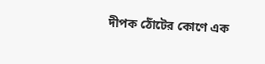দীপক ঠোঁটের কোণে এক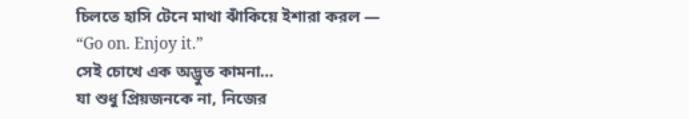চিলতে হাসি টেনে মাথা ঝাঁকিয়ে ইশারা করল —
“Go on. Enjoy it.”
সেই চোখে এক অদ্ভুত কামনা…
যা শুধু প্রিয়জনকে না, নিজের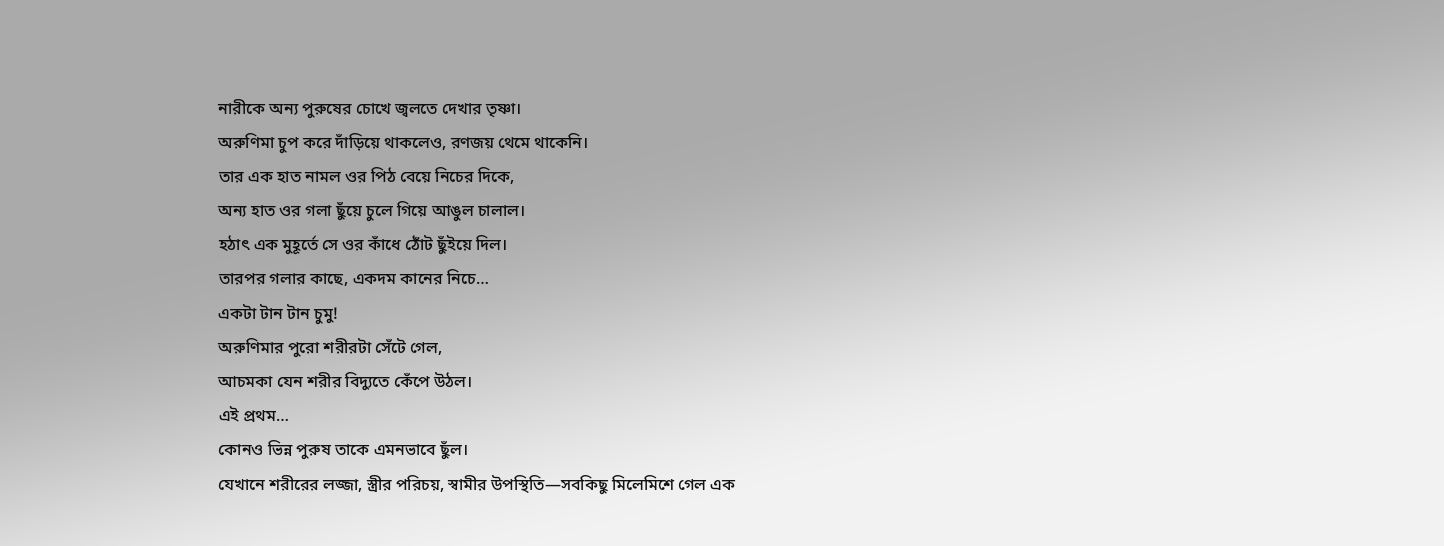নারীকে অন্য পুরুষের চোখে জ্বলতে দেখার তৃষ্ণা।
অরুণিমা চুপ করে দাঁড়িয়ে থাকলেও, রণজয় থেমে থাকেনি।
তার এক হাত নামল ওর পিঠ বেয়ে নিচের দিকে,
অন্য হাত ওর গলা ছুঁয়ে চুলে গিয়ে আঙুল চালাল।
হঠাৎ এক মুহূর্তে সে ওর কাঁধে ঠোঁট ছুঁইয়ে দিল।
তারপর গলার কাছে, একদম কানের নিচে…
একটা টান টান চুমু!
অরুণিমার পুরো শরীরটা সেঁটে গেল,
আচমকা যেন শরীর বিদ্যুতে কেঁপে উঠল।
এই প্রথম…
কোনও ভিন্ন পুরুষ তাকে এমনভাবে ছুঁল।
যেখানে শরীরের লজ্জা, স্ত্রীর পরিচয়, স্বামীর উপস্থিতি—সবকিছু মিলেমিশে গেল এক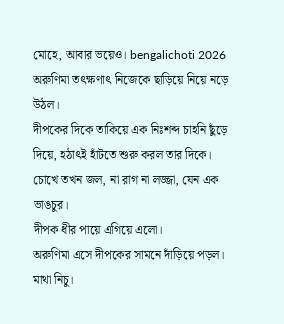মোহে, আবার ভয়েও। bengalichoti 2026
অরুণিমা তৎক্ষণাৎ নিজেকে ছাড়িয়ে নিয়ে নড়ে উঠল।
দীপকের দিকে তাকিয়ে এক নিঃশব্দ চাহনি ছুঁড়ে দিয়ে, হঠাৎই হাঁটতে শুরু করল তার দিকে।
চোখে তখন জল, না রাগ না লজ্জা, যেন এক ভাঙচুর।
দীপক ধীর পায়ে এগিয়ে এলো।
অরুণিমা এসে দীপকের সামনে দাঁড়িয়ে পড়ল। মাথা নিচু।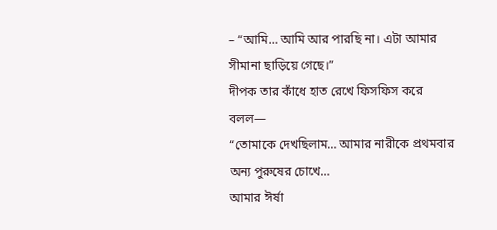– “আমি… আমি আর পারছি না। এটা আমার সীমানা ছাড়িয়ে গেছে।”
দীপক তার কাঁধে হাত রেখে ফিসফিস করে বলল—
“তোমাকে দেখছিলাম… আমার নারীকে প্রথমবার অন্য পুরুষের চোখে…
আমার ঈর্ষা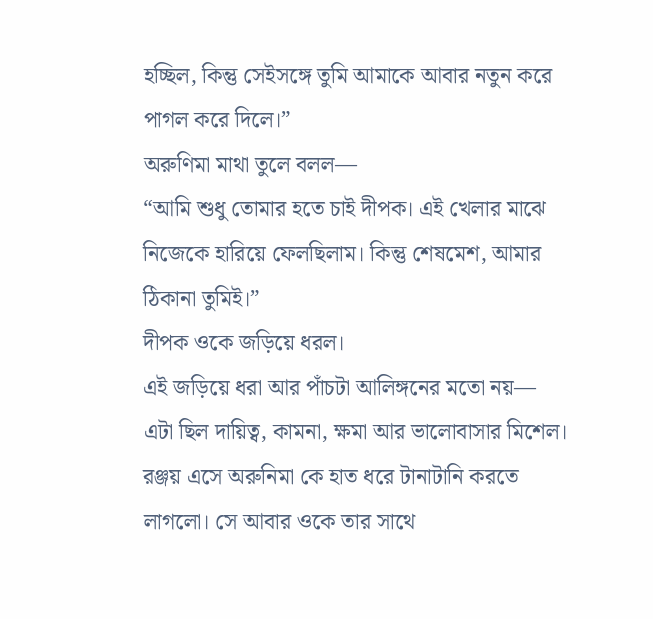হচ্ছিল, কিন্তু সেইসঙ্গে তুমি আমাকে আবার নতুন করে পাগল করে দিলে।”
অরুণিমা মাথা তুলে বলল—
“আমি শুধু তোমার হতে চাই দীপক। এই খেলার মাঝে নিজেকে হারিয়ে ফেলছিলাম। কিন্তু শেষমেশ, আমার ঠিকানা তুমিই।”
দীপক ওকে জড়িয়ে ধরল।
এই জড়িয়ে ধরা আর পাঁচটা আলিঙ্গনের মতো নয়—
এটা ছিল দায়িত্ব, কামনা, ক্ষমা আর ভালোবাসার মিশেল।
রঞ্জয় এসে অরুনিমা কে হাত ধরে টানাটানি করতে লাগলো। সে আবার ওকে তার সাথে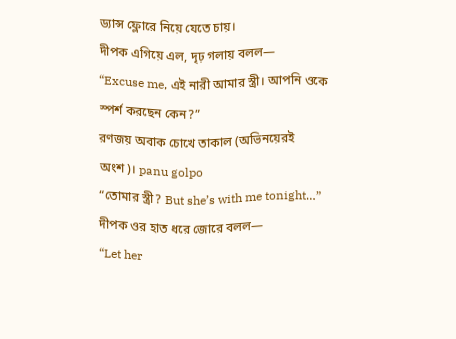ড্যান্স ফ্লোরে নিয়ে যেতে চায়।
দীপক এগিয়ে এল, দৃঢ় গলায় বলল—
“Excuse me, এই নারী আমার স্ত্রী। আপনি ওকে স্পর্শ করছেন কেন?”
রণজয় অবাক চোখে তাকাল (অভিনয়েরই অংশ)। panu golpo
“তোমার স্ত্রী? But she’s with me tonight…”
দীপক ওর হাত ধরে জোরে বলল—
“Let her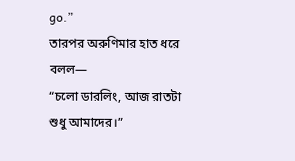go.”
তারপর অরুণিমার হাত ধরে বলল—
“চলো ডারলিং, আজ রাতটা শুধু আমাদের।”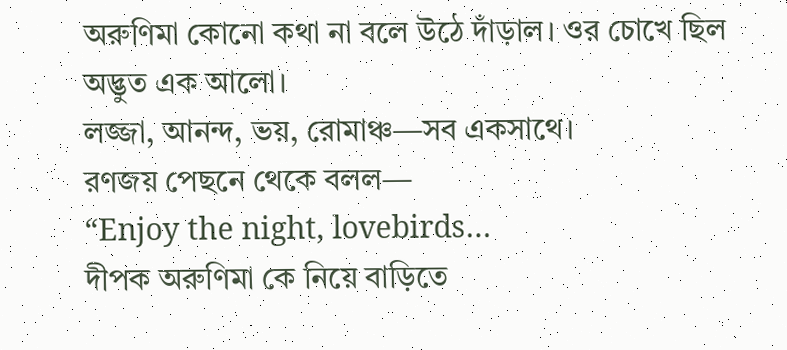অরুণিমা কোনো কথা না বলে উঠে দাঁড়াল। ওর চোখে ছিল অদ্ভুত এক আলো।
লজ্জা, আনন্দ, ভয়, রোমাঞ্চ—সব একসাথে।
রণজয় পেছনে থেকে বলল—
“Enjoy the night, lovebirds…
দীপক অরুণিমা কে নিয়ে বাড়িতে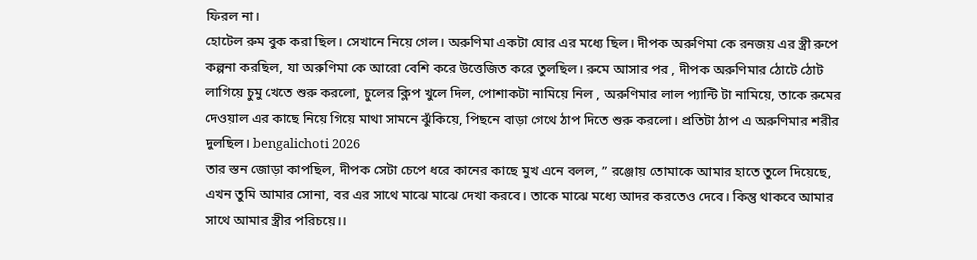ফিরল না।
হোটেল রুম বুক করা ছিল। সেখানে নিয়ে গেল। অরুণিমা একটা ঘোর এর মধ্যে ছিল। দীপক অরুণিমা কে রনজয় এর স্ত্রী রুপে কল্পনা করছিল, যা অরুণিমা কে আরো বেশি করে উত্তেজিত করে তুলছিল। রুমে আসার পর , দীপক অরুণিমার ঠোটে ঠোট লাগিয়ে চুমু খেতে শুরু করলো, চুলের ক্লিপ খুলে দিল, পোশাকটা নামিয়ে নিল , অরুণিমার লাল প্যান্টি টা নামিয়ে, তাকে রুমের দেওয়াল এর কাছে নিয়ে গিয়ে মাথা সামনে ঝুঁকিয়ে, পিছনে বাড়া গেথে ঠাপ দিতে শুরু করলো। প্রতিটা ঠাপ এ অরুণিমার শরীর দুলছিল। bengalichoti 2026
তার স্তন জোড়া কাপছিল, দীপক সেটা চেপে ধরে কানের কাছে মুখ এনে বলল, ” রঞ্জোয় তোমাকে আমার হাতে তুলে দিয়েছে, এখন তুমি আমার সোনা, বর এর সাথে মাঝে মাঝে দেখা করবে। তাকে মাঝে মধ্যে আদর করতেও দেবে। কিন্তু থাকবে আমার সাথে আমার স্ত্রীর পরিচয়ে।।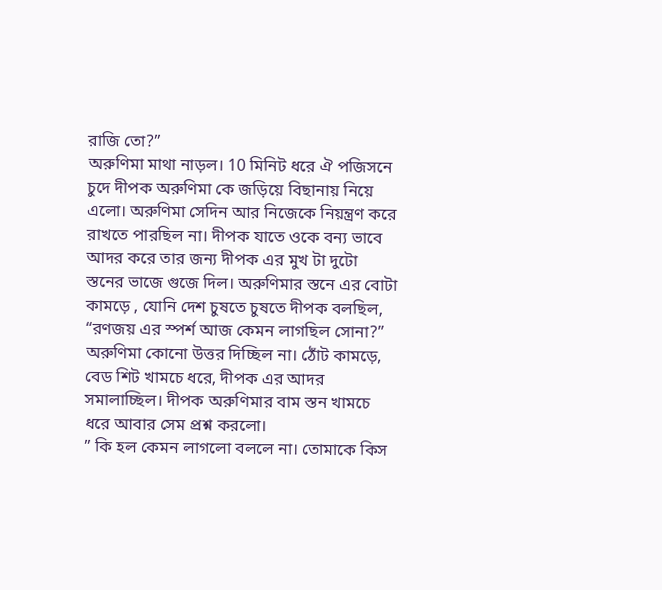রাজি তো?”
অরুণিমা মাথা নাড়ল। 10 মিনিট ধরে ঐ পজিসনে চুদে দীপক অরুণিমা কে জড়িয়ে বিছানায় নিয়ে এলো। অরুণিমা সেদিন আর নিজেকে নিয়ন্ত্রণ করে রাখতে পারছিল না। দীপক যাতে ওকে বন্য ভাবে আদর করে তার জন্য দীপক এর মুখ টা দুটো স্তনের ভাজে গুজে দিল। অরুণিমার স্তনে এর বোটা কামড়ে , যোনি দেশ চুষতে চুষতে দীপক বলছিল, “রণজয় এর স্পর্শ আজ কেমন লাগছিল সোনা?”
অরুণিমা কোনো উত্তর দিচ্ছিল না। ঠোঁট কামড়ে, বেড শিট খামচে ধরে, দীপক এর আদর সমালাচ্ছিল। দীপক অরুণিমার বাম স্তন খামচে ধরে আবার সেম প্রশ্ন করলো।
” কি হল কেমন লাগলো বললে না। তোমাকে কিস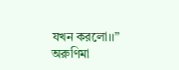যখন করলো।।”
অরুণিমা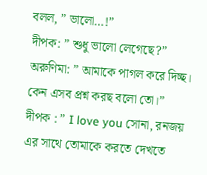বলল, ” ভালো…!”
দীপক: ” শুধু ভালো লেগেছে?”
অরুণিমা: ” আমাকে পাগল করে দিচ্ছ। কেন এসব প্রশ্ন করছ বলো তো।”
দীপক : ” I love you সোনা, রনজয় এর সাথে তোমাকে করতে দেখতে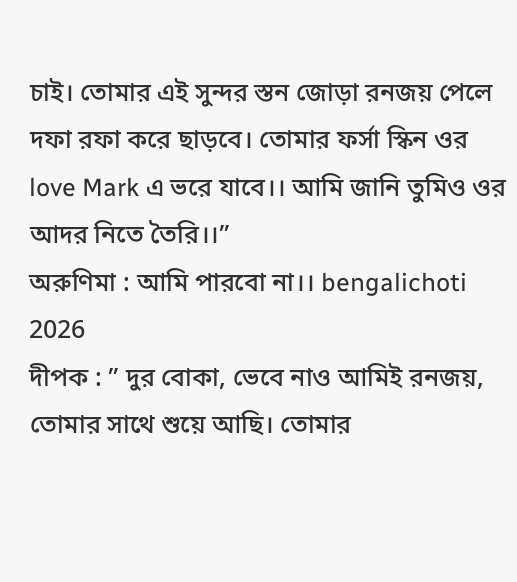চাই। তোমার এই সুন্দর স্তন জোড়া রনজয় পেলে দফা রফা করে ছাড়বে। তোমার ফর্সা স্কিন ওর love Mark এ ভরে যাবে।। আমি জানি তুমিও ওর আদর নিতে তৈরি।।”
অরুণিমা : আমি পারবো না।। bengalichoti 2026
দীপক : ” দুর বোকা, ভেবে নাও আমিই রনজয়, তোমার সাথে শুয়ে আছি। তোমার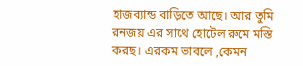হাজব্যান্ড বাড়িতে আছে। আর তুমি রনজয় এর সাথে হোটেল রুমে মস্তি করছ। এরকম ভাবলে ,কেমন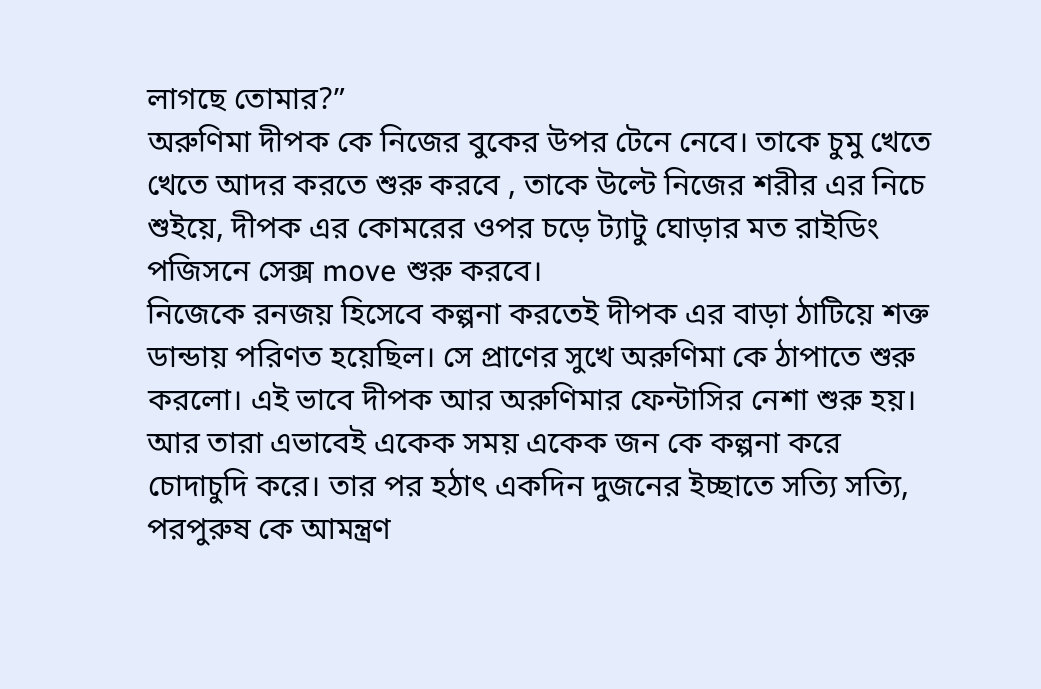লাগছে তোমার?”
অরুণিমা দীপক কে নিজের বুকের উপর টেনে নেবে। তাকে চুমু খেতে খেতে আদর করতে শুরু করবে , তাকে উল্টে নিজের শরীর এর নিচে শুইয়ে, দীপক এর কোমরের ওপর চড়ে ট্যাটু ঘোড়ার মত রাইডিং পজিসনে সেক্স move শুরু করবে।
নিজেকে রনজয় হিসেবে কল্পনা করতেই দীপক এর বাড়া ঠাটিয়ে শক্ত ডান্ডায় পরিণত হয়েছিল। সে প্রাণের সুখে অরুণিমা কে ঠাপাতে শুরু করলো। এই ভাবে দীপক আর অরুণিমার ফেন্টাসির নেশা শুরু হয়। আর তারা এভাবেই একেক সময় একেক জন কে কল্পনা করে চোদাচুদি করে। তার পর হঠাৎ একদিন দুজনের ইচ্ছাতে সত্যি সত্যি, পরপুরুষ কে আমন্ত্রণ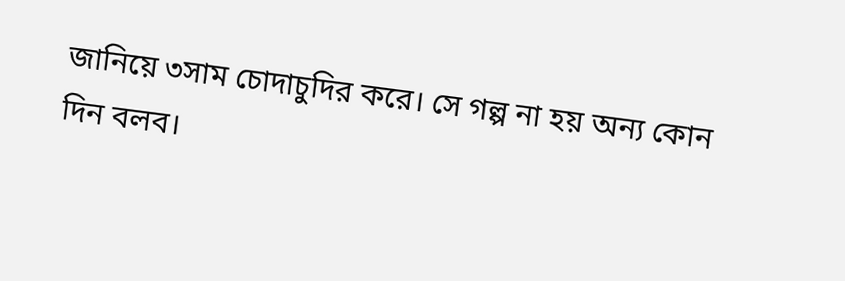জানিয়ে ৩সাম চোদাচুদির করে। সে গল্প না হয় অন্য কোন দিন বলব।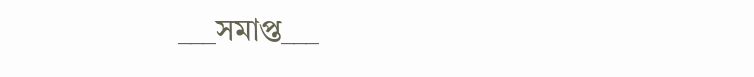___সমাপ্ত___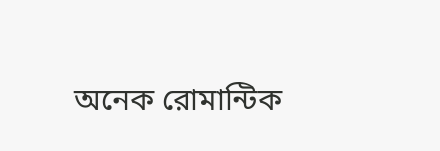অনেক রোমান্টিক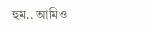হুম.. আমিও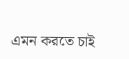এমন করতে চাই